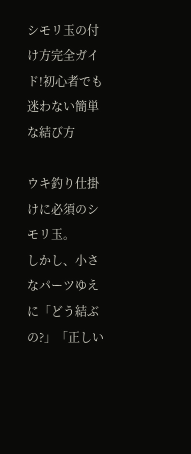シモリ玉の付け方完全ガイド!初心者でも迷わない簡単な結び方

ウキ釣り仕掛けに必須のシモリ玉。
しかし、小さなパーツゆえに「どう結ぶの?」「正しい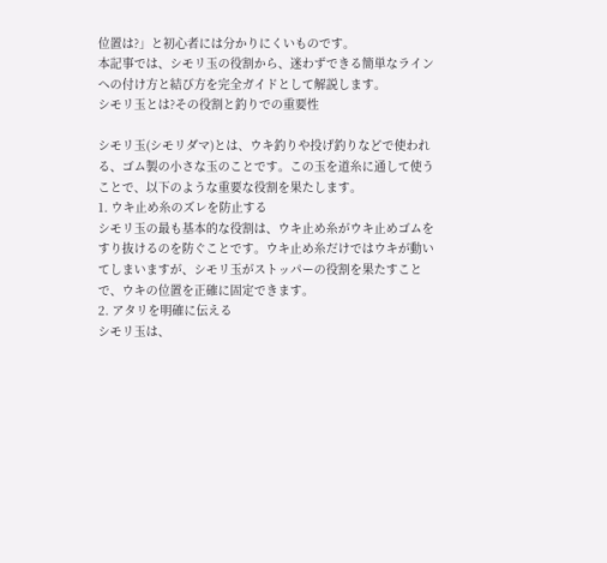位置は?」と初心者には分かりにくいものです。
本記事では、シモリ玉の役割から、迷わずできる簡単なラインへの付け方と結び方を完全ガイドとして解説します。
シモリ玉とは?その役割と釣りでの重要性

シモリ玉(シモリダマ)とは、ウキ釣りや投げ釣りなどで使われる、ゴム製の小さな玉のことです。この玉を道糸に通して使うことで、以下のような重要な役割を果たします。
1. ウキ止め糸のズレを防止する
シモリ玉の最も基本的な役割は、ウキ止め糸がウキ止めゴムをすり抜けるのを防ぐことです。ウキ止め糸だけではウキが動いてしまいますが、シモリ玉がストッパーの役割を果たすことで、ウキの位置を正確に固定できます。
2. アタリを明確に伝える
シモリ玉は、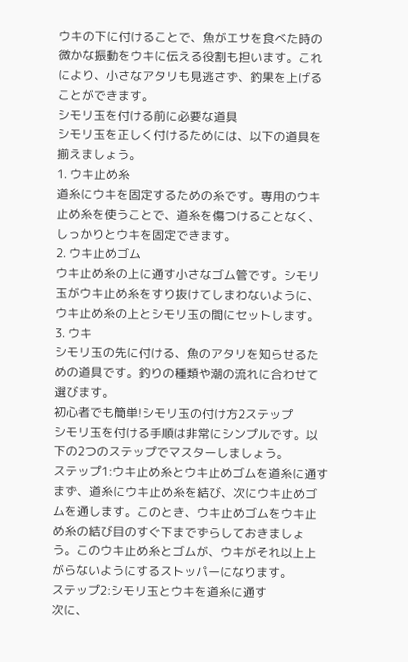ウキの下に付けることで、魚がエサを食べた時の微かな振動をウキに伝える役割も担います。これにより、小さなアタリも見逃さず、釣果を上げることができます。
シモリ玉を付ける前に必要な道具
シモリ玉を正しく付けるためには、以下の道具を揃えましょう。
1. ウキ止め糸
道糸にウキを固定するための糸です。専用のウキ止め糸を使うことで、道糸を傷つけることなく、しっかりとウキを固定できます。
2. ウキ止めゴム
ウキ止め糸の上に通す小さなゴム管です。シモリ玉がウキ止め糸をすり抜けてしまわないように、ウキ止め糸の上とシモリ玉の間にセットします。
3. ウキ
シモリ玉の先に付ける、魚のアタリを知らせるための道具です。釣りの種類や潮の流れに合わせて選びます。
初心者でも簡単!シモリ玉の付け方2ステップ
シモリ玉を付ける手順は非常にシンプルです。以下の2つのステップでマスターしましょう。
ステップ1:ウキ止め糸とウキ止めゴムを道糸に通す
まず、道糸にウキ止め糸を結び、次にウキ止めゴムを通します。このとき、ウキ止めゴムをウキ止め糸の結び目のすぐ下までずらしておきましょう。このウキ止め糸とゴムが、ウキがそれ以上上がらないようにするストッパーになります。
ステップ2:シモリ玉とウキを道糸に通す
次に、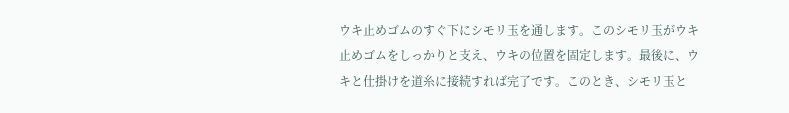ウキ止めゴムのすぐ下にシモリ玉を通します。このシモリ玉がウキ止めゴムをしっかりと支え、ウキの位置を固定します。最後に、ウキと仕掛けを道糸に接続すれば完了です。このとき、シモリ玉と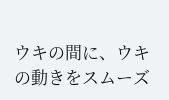ウキの間に、ウキの動きをスムーズ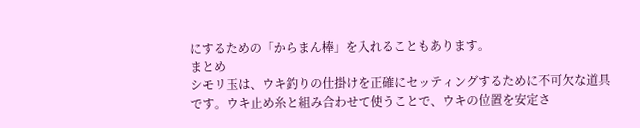にするための「からまん棒」を入れることもあります。
まとめ
シモリ玉は、ウキ釣りの仕掛けを正確にセッティングするために不可欠な道具です。ウキ止め糸と組み合わせて使うことで、ウキの位置を安定さ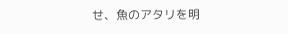せ、魚のアタリを明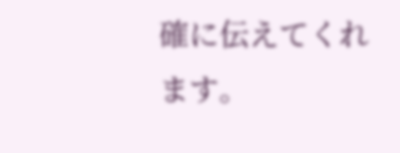確に伝えてくれます。